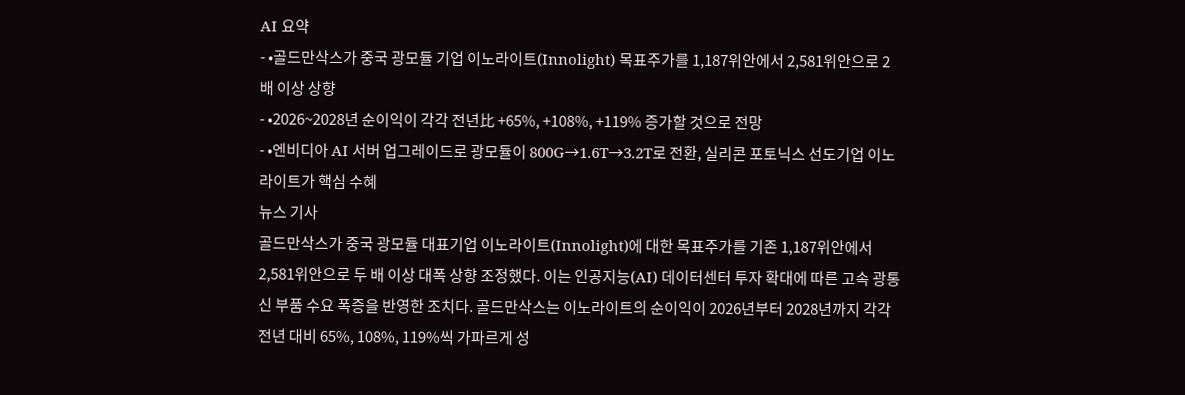AI 요약
- •골드만삭스가 중국 광모듈 기업 이노라이트(Innolight) 목표주가를 1,187위안에서 2,581위안으로 2배 이상 상향
- •2026~2028년 순이익이 각각 전년比 +65%, +108%, +119% 증가할 것으로 전망
- •엔비디아 AI 서버 업그레이드로 광모듈이 800G→1.6T→3.2T로 전환, 실리콘 포토닉스 선도기업 이노라이트가 핵심 수혜
뉴스 기사
골드만삭스가 중국 광모듈 대표기업 이노라이트(Innolight)에 대한 목표주가를 기존 1,187위안에서 2,581위안으로 두 배 이상 대폭 상향 조정했다. 이는 인공지능(AI) 데이터센터 투자 확대에 따른 고속 광통신 부품 수요 폭증을 반영한 조치다. 골드만삭스는 이노라이트의 순이익이 2026년부터 2028년까지 각각 전년 대비 65%, 108%, 119%씩 가파르게 성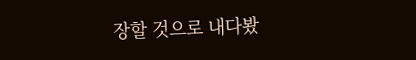장할 것으로 내다봤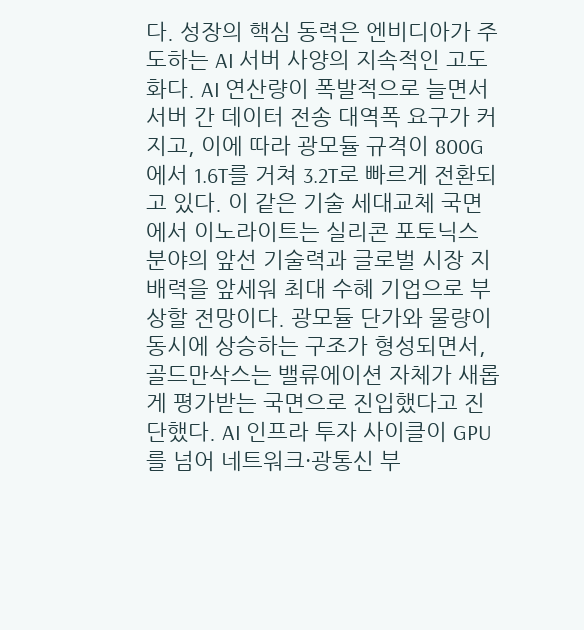다. 성장의 핵심 동력은 엔비디아가 주도하는 AI 서버 사양의 지속적인 고도화다. AI 연산량이 폭발적으로 늘면서 서버 간 데이터 전송 대역폭 요구가 커지고, 이에 따라 광모듈 규격이 800G에서 1.6T를 거쳐 3.2T로 빠르게 전환되고 있다. 이 같은 기술 세대교체 국면에서 이노라이트는 실리콘 포토닉스 분야의 앞선 기술력과 글로벌 시장 지배력을 앞세워 최대 수혜 기업으로 부상할 전망이다. 광모듈 단가와 물량이 동시에 상승하는 구조가 형성되면서, 골드만삭스는 밸류에이션 자체가 새롭게 평가받는 국면으로 진입했다고 진단했다. AI 인프라 투자 사이클이 GPU를 넘어 네트워크·광통신 부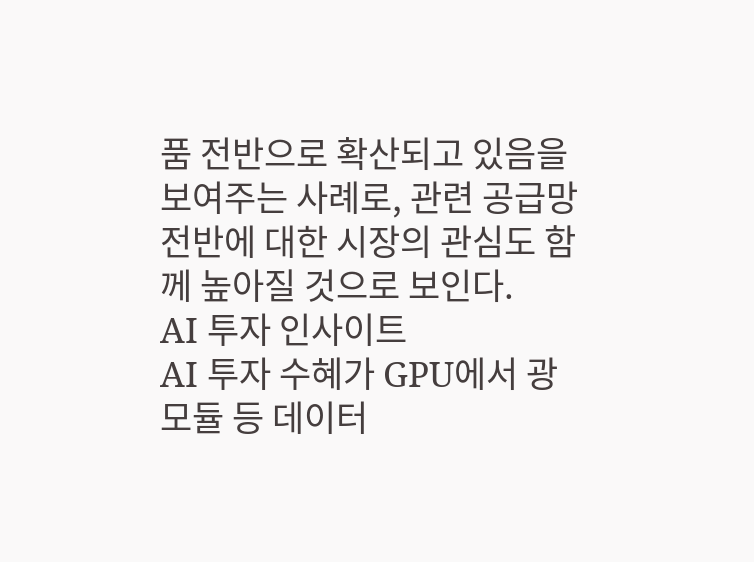품 전반으로 확산되고 있음을 보여주는 사례로, 관련 공급망 전반에 대한 시장의 관심도 함께 높아질 것으로 보인다.
AI 투자 인사이트
AI 투자 수혜가 GPU에서 광모듈 등 데이터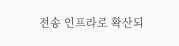전송 인프라로 확산되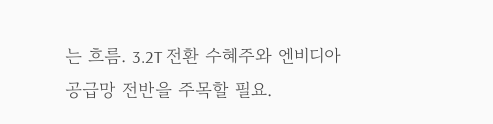는 흐름. 3.2T 전환 수혜주와 엔비디아 공급망 전반을 주목할 필요.